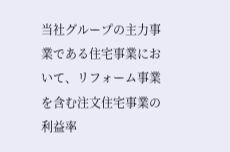当社グループの主力事業である住宅事業において、リフォーム事業を含む注文住宅事業の利益率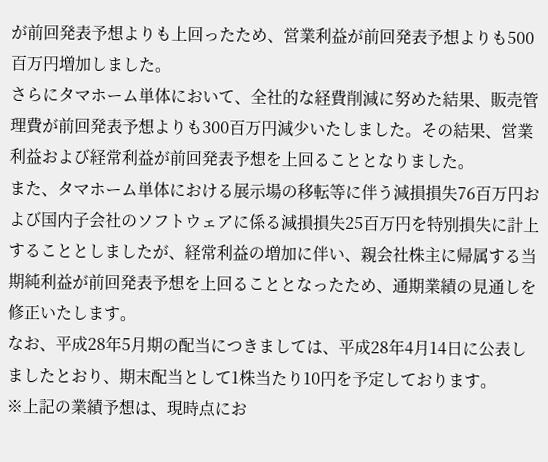が前回発表予想よりも上回ったため、営業利益が前回発表予想よりも500百万円増加しました。
さらにタマホーム単体において、全社的な経費削減に努めた結果、販売管理費が前回発表予想よりも300百万円減少いたしました。その結果、営業利益および経常利益が前回発表予想を上回ることとなりました。
また、タマホーム単体における展示場の移転等に伴う減損損失76百万円および国内子会社のソフトウェアに係る減損損失25百万円を特別損失に計上することとしましたが、経常利益の増加に伴い、親会社株主に帰属する当期純利益が前回発表予想を上回ることとなったため、通期業績の見通しを修正いたします。
なお、平成28年5月期の配当につきましては、平成28年4月14日に公表しましたとおり、期末配当として1株当たり10円を予定しております。
※上記の業績予想は、現時点にお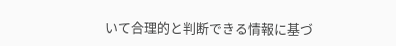いて合理的と判断できる情報に基づ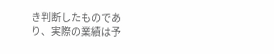き判断したものであり、実際の業績は予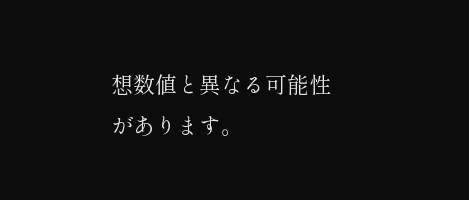想数値と異なる可能性があります。